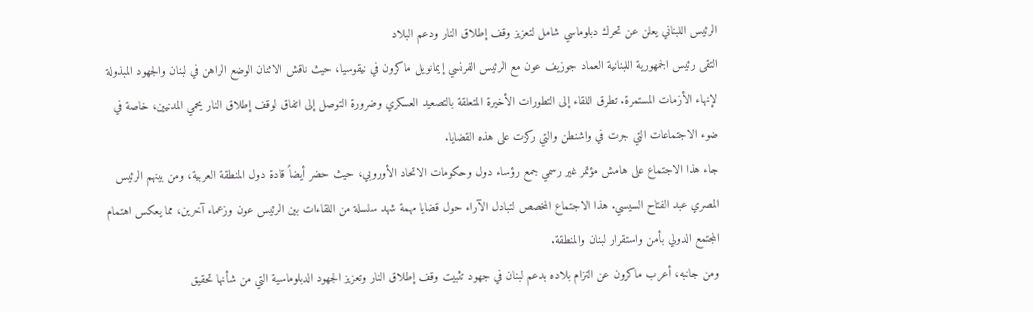الرئيس اللبناني يعلن عن تحرك دبلوماسي شامل لتعزيز وقف إطلاق النار ودعم البلاد
التقى رئيس الجمهورية اللبنانية العماد جوزيف عون مع الرئيس الفرنسي إيمانويل ماكرون في نيقوسيا، حيث ناقش الاثنان الوضع الراهن في لبنان والجهود المبذولة لإنهاء الأزمات المستمرة. تطرق اللقاء إلى التطورات الأخيرة المتعلقة بالتصعيد العسكري وضرورة التوصل إلى اتفاق لوقف إطلاق النار يحمي المدنيين، خاصة في ضوء الاجتماعات التي جرت في واشنطن والتي ركزت على هذه القضايا.
جاء هذا الاجتماع على هامش مؤتمر غير رسمي جمع رؤساء دول وحكومات الاتحاد الأوروبي، حيث حضر أيضاً قادة دول المنطقة العربية، ومن بينهم الرئيس المصري عبد الفتاح السيسي. هذا الاجتماع المخصص لتبادل الآراء حول قضايا مهمة شهد سلسلة من اللقاءات بين الرئيس عون وزعماء آخرين، مما يعكس اهتمام المجتمع الدولي بأمن واستقرار لبنان والمنطقة.
ومن جانبه، أعرب ماكرون عن التزام بلاده بدعم لبنان في جهود تثبيت وقف إطلاق النار وتعزيز الجهود الدبلوماسية التي من شأنها تحقيق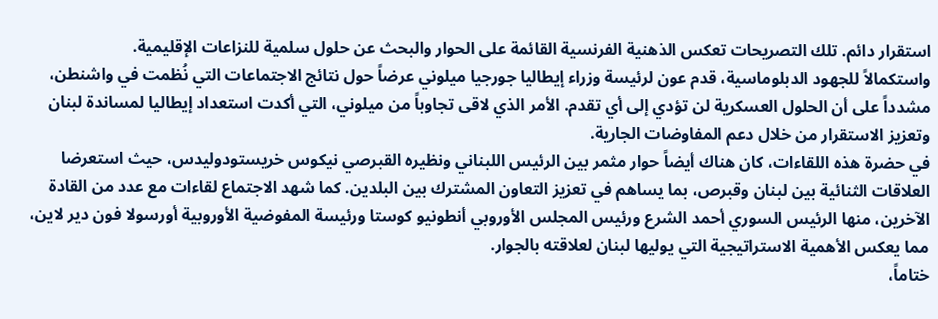استقرار دائم. تلك التصريحات تعكس الذهنية الفرنسية القائمة على الحوار والبحث عن حلول سلمية للنزاعات الإقليمية.
واستكمالاً للجهود الدبلوماسية، قدم عون لرئيسة وزراء إيطاليا جورجيا ميلوني عرضاً حول نتائج الاجتماعات التي نُظمت في واشنطن، مشدداً على أن الحلول العسكرية لن تؤدي إلى أي تقدم. الأمر الذي لاقى تجاوباً من ميلوني، التي أكدت استعداد إيطاليا لمساندة لبنان وتعزيز الاستقرار من خلال دعم المفاوضات الجارية.
في حضرة هذه اللقاءات، كان هناك أيضاً حوار مثمر بين الرئيس اللبناني ونظيره القبرصي نيكوس خريستودوليدس، حيث استعرضا العلاقات الثنائية بين لبنان وقبرص، بما يساهم في تعزيز التعاون المشترك بين البلدين. كما شهد الاجتماع لقاءات مع عدد من القادة الآخرين، منها الرئيس السوري أحمد الشرع ورئيس المجلس الأوروبي أنطونيو كوستا ورئيسة المفوضية الأوروبية أورسولا فون دير لاين، مما يعكس الأهمية الاستراتيجية التي يوليها لبنان لعلاقته بالجوار.
ختاماً،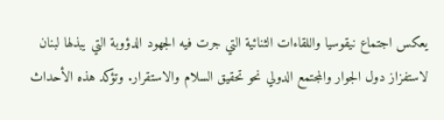يعكس اجتماع نيقوسيا واللقاءات الثنائية التي جرت فيه الجهود الدؤوبة التي يبذلها لبنان لاستفزاز دول الجوار والمجتمع الدولي نحو تحقيق السلام والاستقرار. وتؤكد هذه الأحداث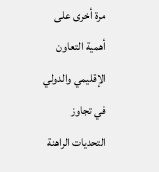مرة أخرى على أهمية التعاون الإقليمي والدولي في تجاوز التحديات الراهنة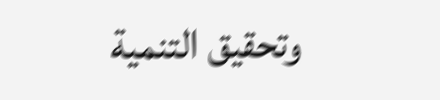وتحقيق التنمية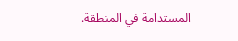المستدامة في المنطقة.